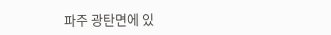파주 광탄면에 있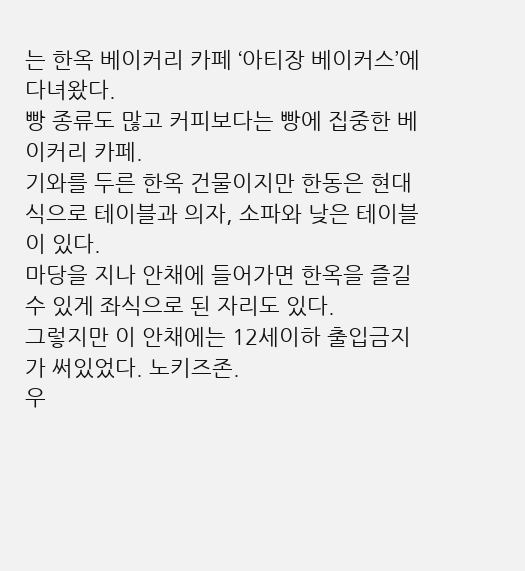는 한옥 베이커리 카페 ‘아티장 베이커스’에 다녀왔다.
빵 종류도 많고 커피보다는 빵에 집중한 베이커리 카페.
기와를 두른 한옥 건물이지만 한동은 현대식으로 테이블과 의자, 소파와 낮은 테이블이 있다.
마당을 지나 안채에 들어가면 한옥을 즐길 수 있게 좌식으로 된 자리도 있다.
그렇지만 이 안채에는 12세이하 출입금지가 써있었다. 노키즈존.
우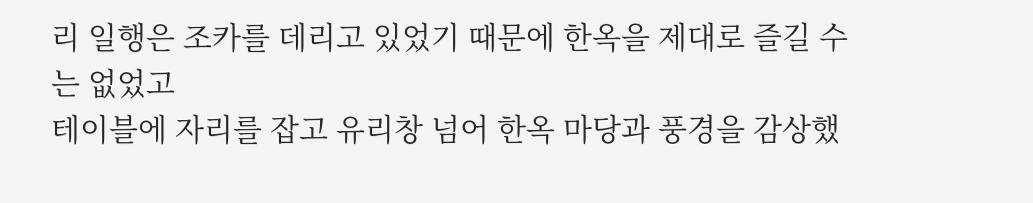리 일행은 조카를 데리고 있었기 때문에 한옥을 제대로 즐길 수는 없었고
테이블에 자리를 잡고 유리창 넘어 한옥 마당과 풍경을 감상했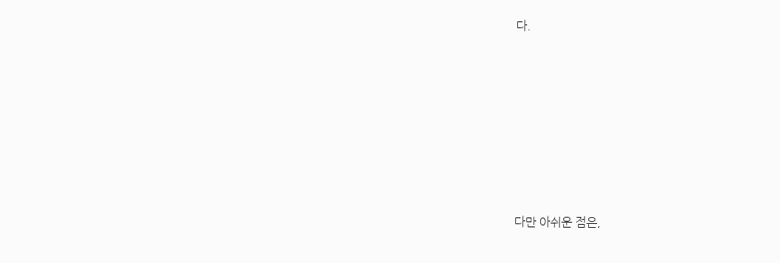다.







다만 아쉬운 점은,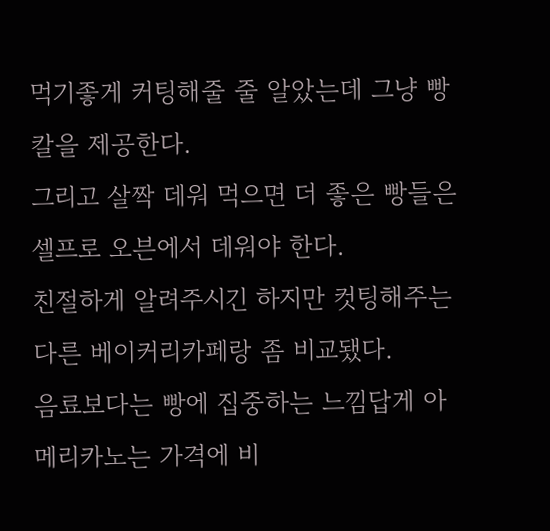먹기좋게 커팅해줄 줄 알았는데 그냥 빵칼을 제공한다.
그리고 살짝 데워 먹으면 더 좋은 빵들은 셀프로 오븐에서 데워야 한다.
친절하게 알려주시긴 하지만 컷팅해주는 다른 베이커리카페랑 좀 비교됐다.
음료보다는 빵에 집중하는 느낌답게 아메리카노는 가격에 비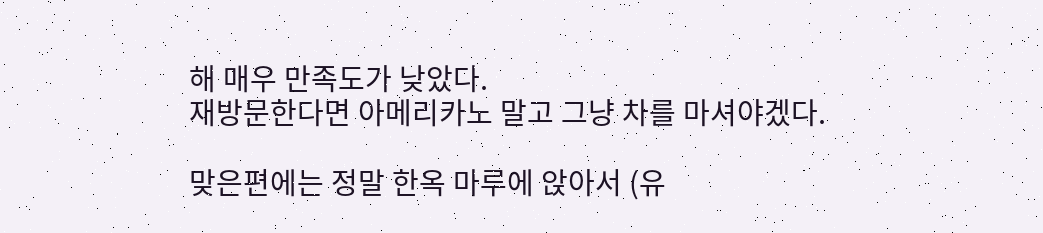해 매우 만족도가 낮았다.
재방문한다면 아메리카노 말고 그냥 차를 마셔야겠다.

맞은편에는 정말 한옥 마루에 앉아서 (유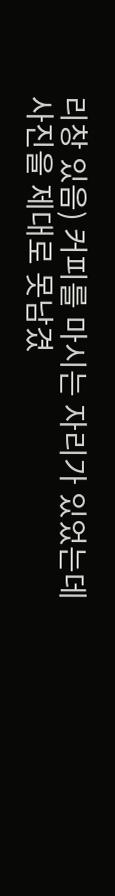리창 있음) 커피를 마시는 자리가 있었는데
사진을 제대로 못남겼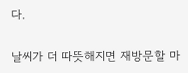다.

날씨가 더 따뜻해지면 재방문할 마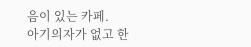음이 있는 카페.
아기의자가 없고 한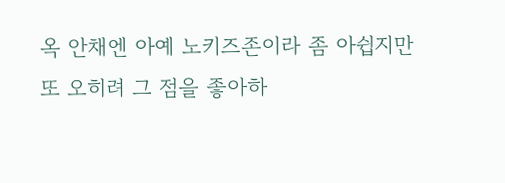옥 안채엔 아예 노키즈존이라 좀 아쉽지만
또 오히려 그 점을 좋아하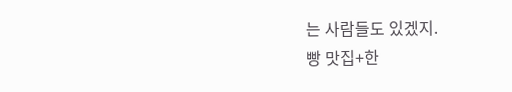는 사람들도 있겠지.
빵 맛집+한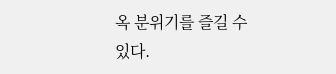옥 분위기를 즐길 수 있다.